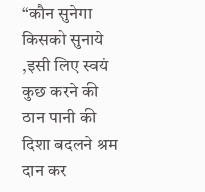“कौन सुनेगा किसको सुनाये ,इसी लिए स्वयं कुछ करने की ठान पानी की दिशा बदलने श्रम दान कर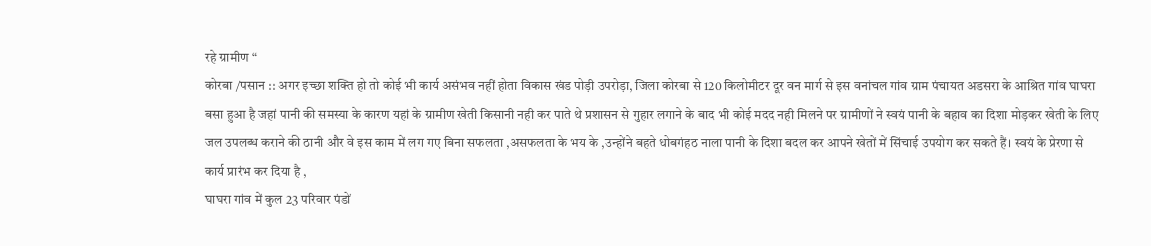रहे ग्रामीण “
कोरबा /पसान :: अगर इच्छा शक्ति हो तो कोई भी कार्य असंभव नहीं होता विकास खंड पोड़ी उपरोड़ा, जिला कोरबा से 120 किलोमीटर दूर वन मार्ग से इस वनांचल गांव ग्राम पंचायत अडसरा के आश्रित गांव घाघरा बसा हुआ है जहां पानी की समस्या के कारण यहां के ग्रामीण खेती किसानी नही कर पाते थे प्रशासन से गुहार लगाने के बाद भी कोई मदद नही मिलने पर ग्रामीणों ने स्वयं पानी के बहाव का दिशा मोड़कर खेती के लिए जल उपलब्ध कराने की ठानी और वे इस काम में लग गए बिना सफलता ,असफलता के भय के ,उन्होंने बहते धोबगंहठ नाला पानी के दिशा बदल कर आपने खेतों में सिंचाई उपयोग कर सकते हैं। स्वयं के प्रेरणा से कार्य प्रारंभ कर दिया है ,
घाघरा गांव में कुल 23 परिवार पंडों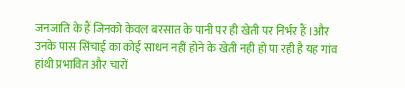जनजाति के हैं जिनको केवल बरसात के पानी पर ही खेती पर निर्भर हैं ।और उनके पास सिंचाई का कोई साधन नहीं होने के खेती नही हो पा रही है यह गांव हांथी प्रभावित और चारों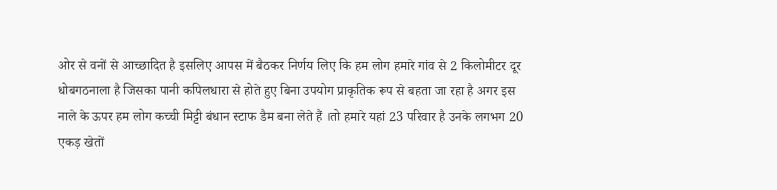ओर से वनों से आच्छादित है इसलिए आपस में बैठकर निर्णय लिए कि हम लोग हमारे गांव से 2 किलोमीटर दूर धोबगठनाला है जिसका पानी कपिलधारा से होते हुए बिना उपयोग प्राकृतिक रूप से बहता जा रहा है अगर इस नाले के ऊपर हम लोग कच्ची मिट्टी बंधान स्टाफ डैम बना लेते हैं ।तो हमारे यहां 23 परिवार है उनके लगभग 20 एकड़ खेतों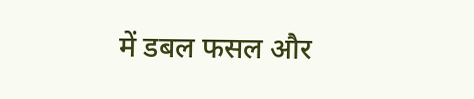में डबल फसल और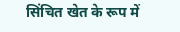सिंचित खेत के रूप में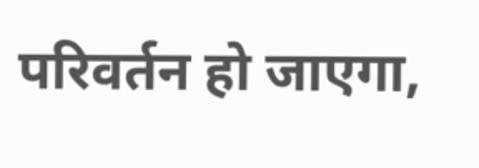परिवर्तन हो जाएगा,